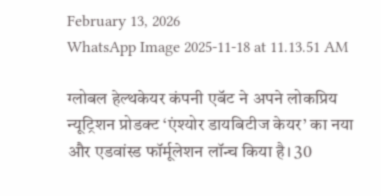February 13, 2026
WhatsApp Image 2025-11-18 at 11.13.51 AM

ग्लोबल हेल्थकेयर कंपनी एबॅट ने अपने लोकप्रिय न्यूट्रिशन प्रोडक्ट ‘एंश्योर डायबिटीज केयर’ का नया और एडवांस्ड फॉर्मूलेशन लॉन्च किया है। 30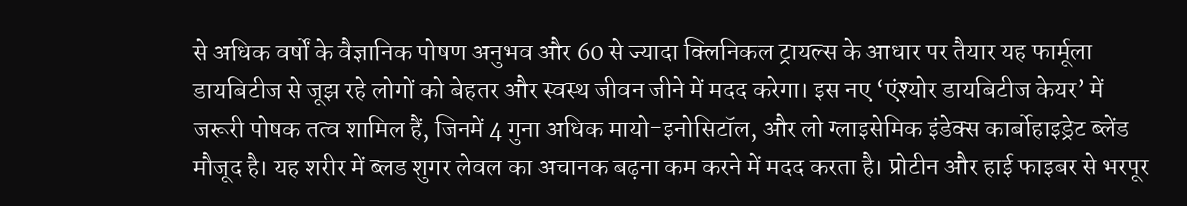से अधिक वर्षों के वैज्ञानिक पोषण अनुभव और 60 से ज्‍यादा क्लिनिकल ट्रायल्स के आधार पर तैयार यह फार्मूला डायबिटीज से जूझ रहे लोगों को बेहतर और स्वस्थ जीवन जीने में मदद करेगा। इस नए ‘एंश्योर डायबिटीज केयर’ में जरूरी पोषक तत्व शामिल हैं, जिनमें 4 गुना अधिक मायो-इनोसिटॉल, और लो ग्लाइसेमिक इंडेक्स कार्बोहाइड्रेट ब्लेंड मौजूद है। यह शरीर में ब्लड शुगर लेवल का अचानक बढ़ना कम करने में मदद करता है। प्रोटीन और हाई फाइबर से भरपूर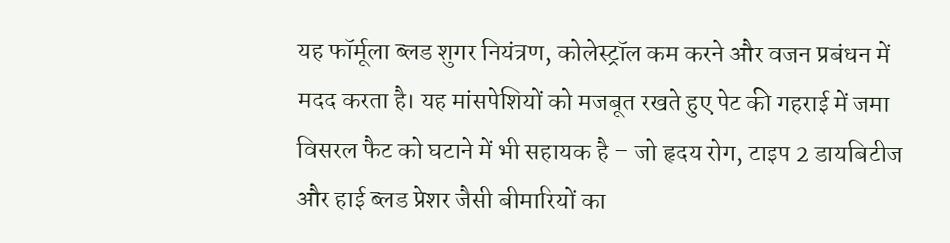यह फॉर्मूला ब्लड शुगर नियंत्रण, कोलेस्ट्रॉल कम करने और वजन प्रबंधन में मदद करता है। यह मांसपेशियों को मजबूत रखते हुए पेट की गहराई में जमा विसरल फैट को घटाने में भी सहायक है – जो हृदय रोग, टाइप 2 डायबिटीज और हाई ब्लड प्रेशर जैसी बीमारियों का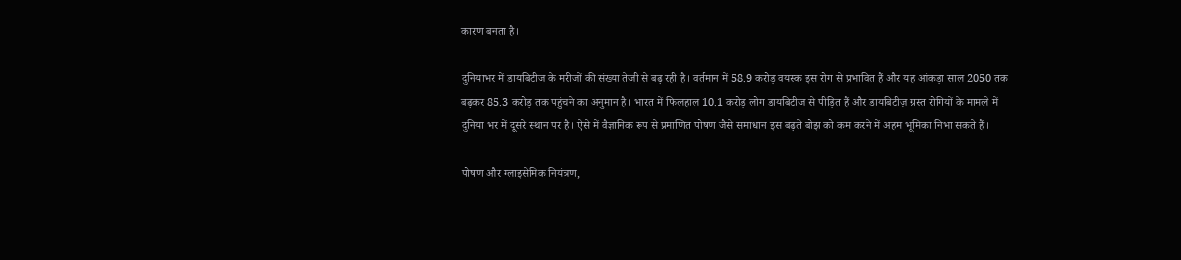कारण बनता है।

दुनियाभर में डायबिटीज के मरीजों की संख्या तेजी से बढ़ रही है। वर्तमान में 58.9 करोड़ वयस्क इस रोग से प्रभावित हैं और यह आंकड़ा साल 2050 तक बढ़कर 85.3 करोड़ तक पहुंचने का अनुमान है। भारत में फिलहाल 10.1 करोड़ लोग डायबिटीज से पीड़ित हैं और डायबिटीज़ ग्रस्‍त रोगियों के मामले में दुनिया भर में दूसरे स्थान पर है। ऐसे में वैज्ञानिक रूप से प्रमाणित पोषण जैसे समाधान इस बढ़ते बोझ को कम करने में अहम भूमिका निभा सकते हैं।

पोषण और ग्लाइसेमिक नियंत्रण,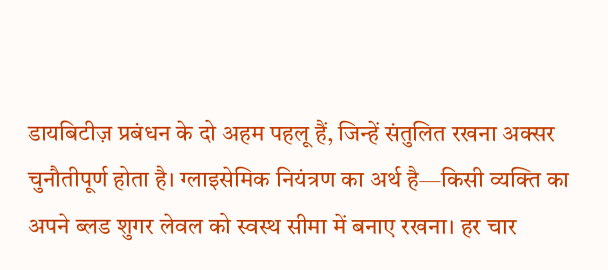डायबिटीज़ प्रबंधन के दो अहम पहलू हैं, जिन्हें संतुलित रखना अक्सर चुनौतीपूर्ण होता है। ग्लाइसेमिक नियंत्रण का अर्थ है—किसी व्यक्ति का अपने ब्‍लड शुगर लेवल को स्वस्थ सीमा में बनाए रखना। हर चार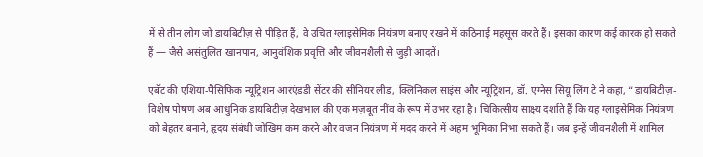में से तीन लोग जो डायबिटीज़ से पीड़ित हैं, वे उचित ग्लाइसेमिक नियंत्रण बनाए रखने में कठिनाई महसूस करते हैं। इसका कारण कई कारक हो सकते हैं — जैसे असंतुलित खानपान, आनुवंशिक प्रवृत्ति और जीवनशैली से जुड़ी आदतें।

एबॅट की एशिया-पैसिफिक न्यूट्रिशन आरएंडडी सेंटर की सीनियर लीड, क्लिनिकल साइंस और न्यूट्रिशन, डॉ. एग्नेस सियू लिंग टे ने कहा, “डायबिटीज़-विशेष पोषण अब आधुनिक डायबिटीज़ देखभाल की एक मज़बूत नींव के रूप में उभर रहा है। चिकित्‍सीय साक्ष्य दर्शाते हैं कि यह ग्लाइसेमिक नियंत्रण को बेहतर बनाने, हृदय संबंधी जोखिम कम करने और वजन नियंत्रण में मदद करने में अहम भूमिका निभा सकते हैं। जब इन्हें जीवनशैली में शामिल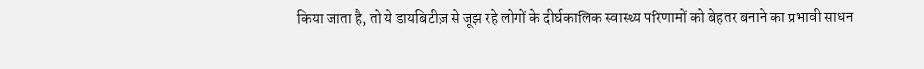किया जाता है, तो ये डायबिटीज़ से जूझ रहे लोगों के दीर्घकालिक स्वास्थ्य परिणामों को बेहतर बनाने का प्रभावी साधन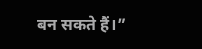बन सकते हैं।”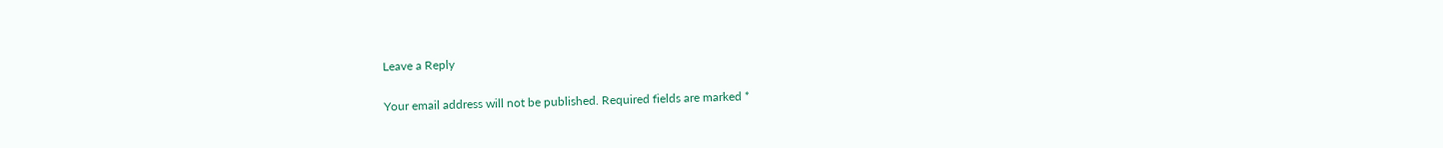Leave a Reply

Your email address will not be published. Required fields are marked *